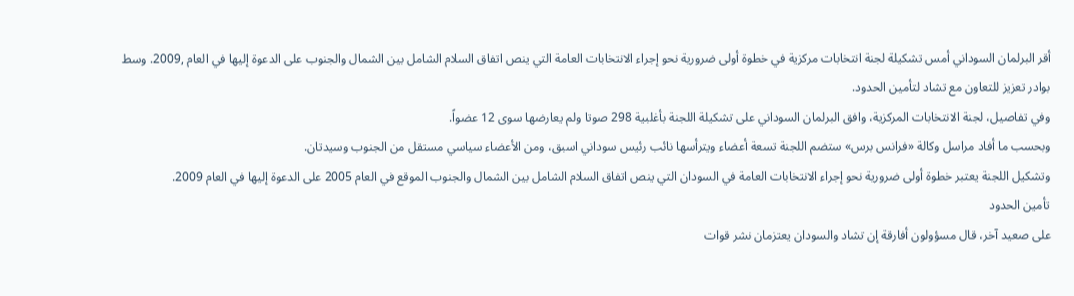أقر البرلمان السوداني أمس تشكيلة لجنة انتخابات مركزية في خطوة أولى ضرورية نحو إجراء الانتخابات العامة التي ينص اتفاق السلام الشامل بين الشمال والجنوب على الدعوة إليها في العام ,2009. وسط بوادر تعزيز للتعاون مع تشاد لتأمين الحدود.
وفي تفاصيل، لجنة الانتخابات المركزية، وافق البرلمان السوداني على تشكيلة اللجنة بأغلبية 298 صوتا ولم يعارضها سوى 12 عضواً.
وبحسب ما أفاد مراسل وكالة «فرانس برس» ستضم اللجنة تسعة أعضاء ويترأسها نائب رئيس سوداني اسبق، ومن الأعضاء سياسي مستقل من الجنوب وسيدتان.
وتشكيل اللجنة يعتبر خطوة أولى ضرورية نحو إجراء الانتخابات العامة في السودان التي ينص اتفاق السلام الشامل بين الشمال والجنوب الموقع في العام 2005 على الدعوة إليها في العام 2009.
تأمين الحدود
على صعيد آخر، قال مسؤولون أفارقة إن تشاد والسودان يعتزمان نشر قوات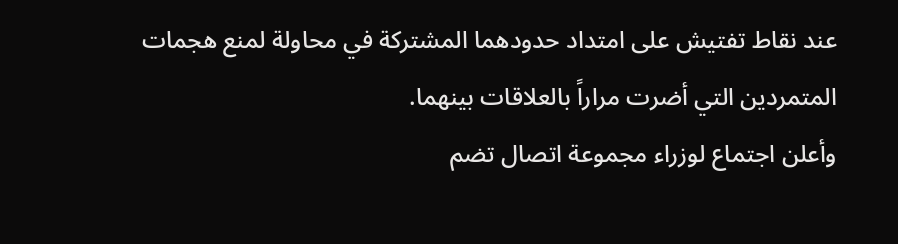عند نقاط تفتيش على امتداد حدودهما المشتركة في محاولة لمنع هجمات المتمردين التي أضرت مراراً بالعلاقات بينهما.
وأعلن اجتماع لوزراء مجموعة اتصال تضم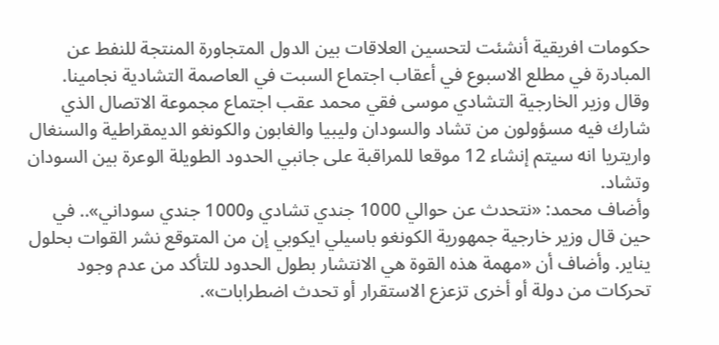حكومات افريقية أنشئت لتحسين العلاقات بين الدول المتجاورة المنتجة للنفط عن المبادرة في مطلع الاسبوع في أعقاب اجتماع السبت في العاصمة التشادية نجامينا.
وقال وزير الخارجية التشادي موسى فقي محمد عقب اجتماع مجموعة الاتصال الذي شارك فيه مسؤولون من تشاد والسودان وليبيا والغابون والكونغو الديمقراطية والسنغال واريتريا انه سيتم إنشاء 12 موقعا للمراقبة على جانبي الحدود الطويلة الوعرة بين السودان وتشاد.
وأضاف محمد: «نتحدث عن حوالي 1000 جندي تشادي و1000 جندي سوداني».. في حين قال وزير خارجية جمهورية الكونغو باسيلي ايكوبي إن من المتوقع نشر القوات بحلول يناير. وأضاف أن «مهمة هذه القوة هي الانتشار بطول الحدود للتأكد من عدم وجود تحركات من دولة أو أخرى تزعزع الاستقرار أو تحدث اضطرابات».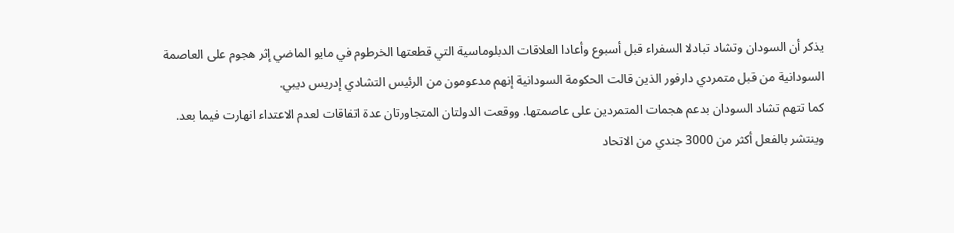يذكر أن السودان وتشاد تبادلا السفراء قبل أسبوع وأعادا العلاقات الدبلوماسية التي قطعتها الخرطوم في مايو الماضي إثر هجوم على العاصمة السودانية من قبل متمردي دارفور الذين قالت الحكومة السودانية إنهم مدعومون من الرئيس التشادي إدريس ديبي.
كما تتهم تشاد السودان بدعم هجمات المتمردين على عاصمتها. ووقعت الدولتان المتجاورتان عدة اتفاقات لعدم الاعتداء انهارت فيما بعد.
وينتشر بالفعل أكثر من 3000 جندي من الاتحاد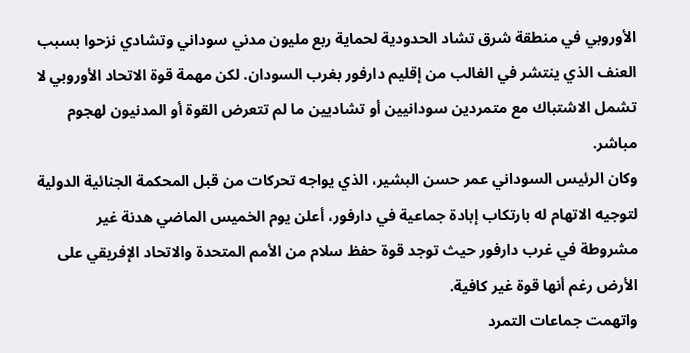الأوروبي في منطقة شرق تشاد الحدودية لحماية ربع مليون مدني سوداني وتشادي نزحوا بسبب العنف الذي ينتشر في الغالب من إقليم دارفور بغرب السودان. لكن مهمة قوة الاتحاد الأوروبي لا تشمل الاشتباك مع متمردين سودانيين أو تشاديين ما لم تتعرض القوة أو المدنيون لهجوم مباشر.
وكان الرئيس السوداني عمر حسن البشير، الذي يواجه تحركات من قبل المحكمة الجنائية الدولية لتوجيه الاتهام له بارتكاب إبادة جماعية في دارفور، أعلن يوم الخميس الماضي هدنة غير مشروطة في غرب دارفور حيث توجد قوة حفظ سلام من الأمم المتحدة والاتحاد الإفريقي على الأرض رغم أنها قوة غير كافية.
واتهمت جماعات التمرد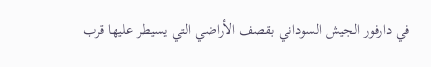في دارفور الجيش السوداني بقصف الأراضي التي يسيطر عليها قرب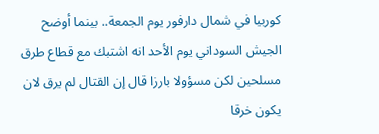كوربيا في شمال دارفور يوم الجمعة.. بينما أوضح الجيش السوداني يوم الأحد انه اشتبك مع قطاع طرق مسلحين لكن مسؤولا بارزا قال إن القتال لم يرق لان يكون خرقا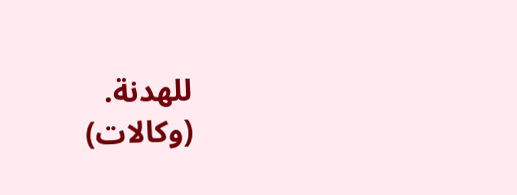للهدنة.
(وكالات)